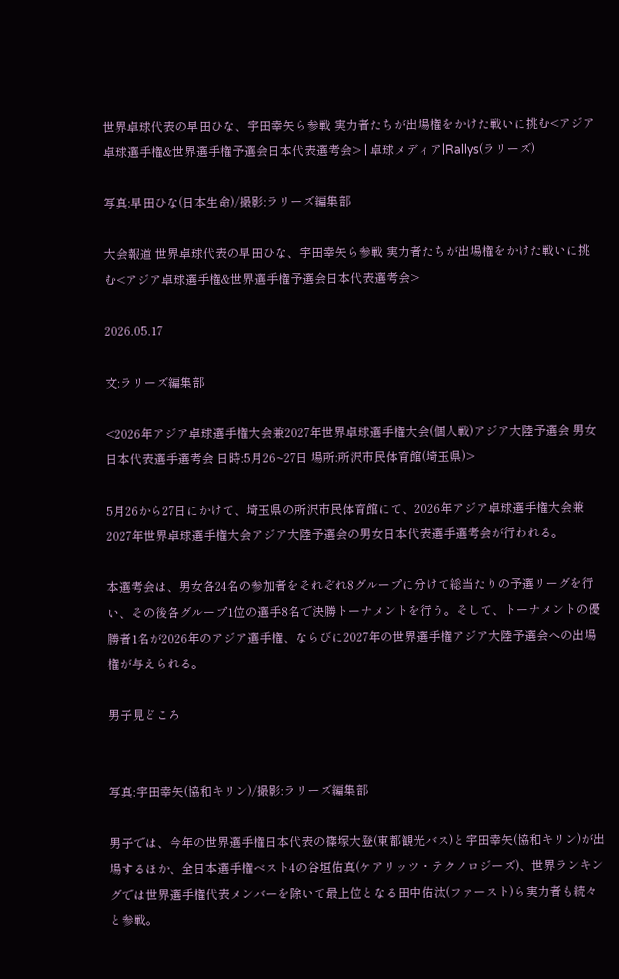世界卓球代表の早田ひな、宇田幸矢ら参戦 実力者たちが出場権をかけた戦いに挑む<アジア卓球選手権&世界選手権予選会日本代表選考会> | 卓球メディア|Rallys(ラリーズ)

写真:早田ひな(日本生命)/撮影:ラリーズ編集部

大会報道 世界卓球代表の早田ひな、宇田幸矢ら参戦 実力者たちが出場権をかけた戦いに挑む<アジア卓球選手権&世界選手権予選会日本代表選考会>

2026.05.17

文:ラリーズ編集部

<2026年アジア卓球選手権大会兼2027年世界卓球選手権大会(個人戦)アジア大陸予選会 男女日本代表選手選考会 日時:5月26~27日 場所:所沢市民体育館(埼玉県)>

5月26から27日にかけて、埼玉県の所沢市民体育館にて、2026年アジア卓球選手権大会兼2027年世界卓球選手権大会アジア大陸予選会の男女日本代表選手選考会が行われる。

本選考会は、男女各24名の参加者をそれぞれ8グループに分けて総当たりの予選リーグを行い、その後各グループ1位の選手8名で決勝トーナメントを行う。そして、トーナメントの優勝者1名が2026年のアジア選手権、ならびに2027年の世界選手権アジア大陸予選会への出場権が与えられる。

男子見どころ


写真:宇田幸矢(協和キリン)/撮影:ラリーズ編集部

男子では、今年の世界選手権日本代表の篠塚大登(東都観光バス)と宇田幸矢(協和キリン)が出場するほか、全日本選手権ベスト4の谷垣佑真(ケアリッツ・テクノロジーズ)、世界ランキングでは世界選手権代表メンバーを除いて最上位となる田中佑汰(ファースト)ら実力者も続々と参戦。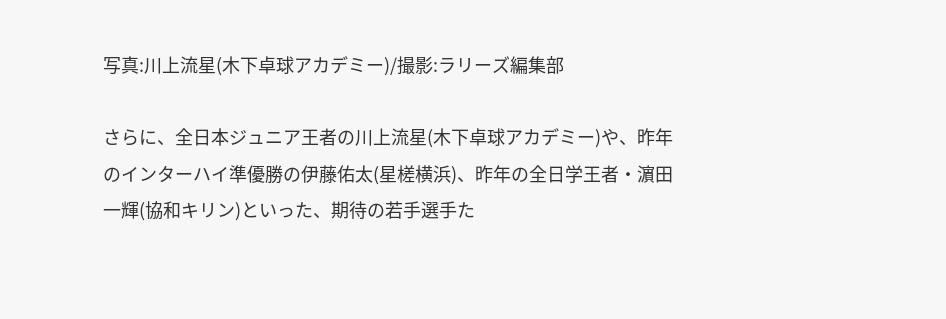写真:川上流星(木下卓球アカデミー)/撮影:ラリーズ編集部

さらに、全日本ジュニア王者の川上流星(木下卓球アカデミー)や、昨年のインターハイ準優勝の伊藤佑太(星槎横浜)、昨年の全日学王者・濵田一輝(協和キリン)といった、期待の若手選手た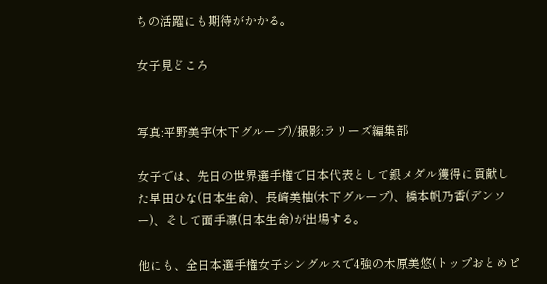ちの活躍にも期待がかかる。

女子見どころ


写真:平野美宇(木下グループ)/撮影:ラリーズ編集部

女子では、先日の世界選手権で日本代表として銀メダル獲得に貢献した早田ひな(日本生命)、長﨑美柚(木下グループ)、橋本帆乃香(デンソー)、そして面手凛(日本生命)が出場する。

他にも、全日本選手権女子シングルスで4強の木原美悠(トップおとめピ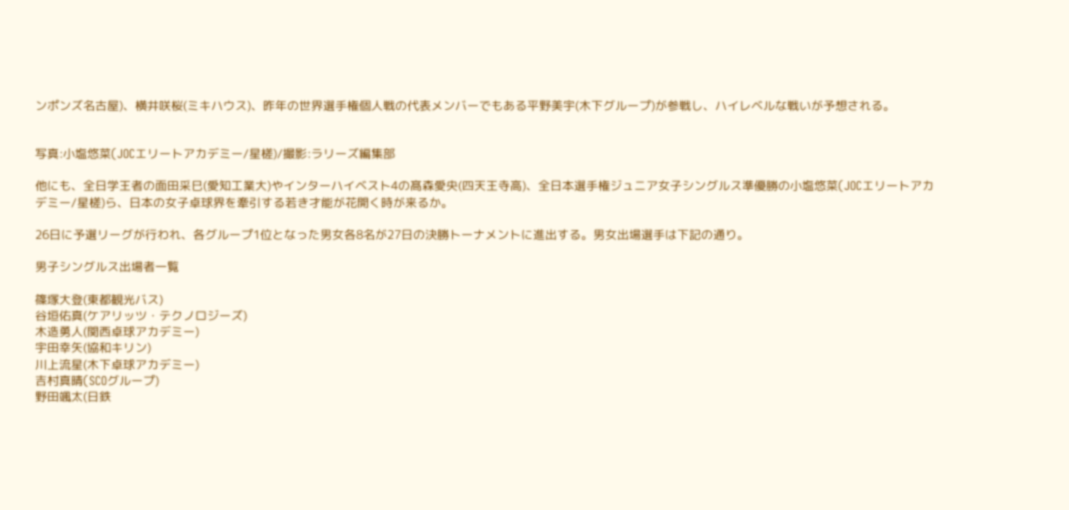ンポンズ名古屋)、横井咲桜(ミキハウス)、昨年の世界選手権個人戦の代表メンバーでもある平野美宇(木下グループ)が参戦し、ハイレベルな戦いが予想される。


写真:小塩悠菜(JOCエリートアカデミー/星槎)/撮影:ラリーズ編集部

他にも、全日学王者の面田采巳(愛知工業大)やインターハイベスト4の髙森愛央(四天王寺高)、全日本選手権ジュニア女子シングルス準優勝の小塩悠菜(JOCエリートアカデミー/星槎)ら、日本の女子卓球界を牽引する若き才能が花開く時が来るか。

26日に予選リーグが行われ、各グループ1位となった男女各8名が27日の決勝トーナメントに進出する。男女出場選手は下記の通り。

男子シングルス出場者一覧

篠塚大登(東都観光バス)
谷垣佑真(ケアリッツ・テクノロジーズ)
木造勇人(関⻄卓球アカデミー)
宇田幸矢(協和キリン)
川上流星(木下卓球アカデミー)
吉村真晴(SCOグループ)
野田颯太(日鉄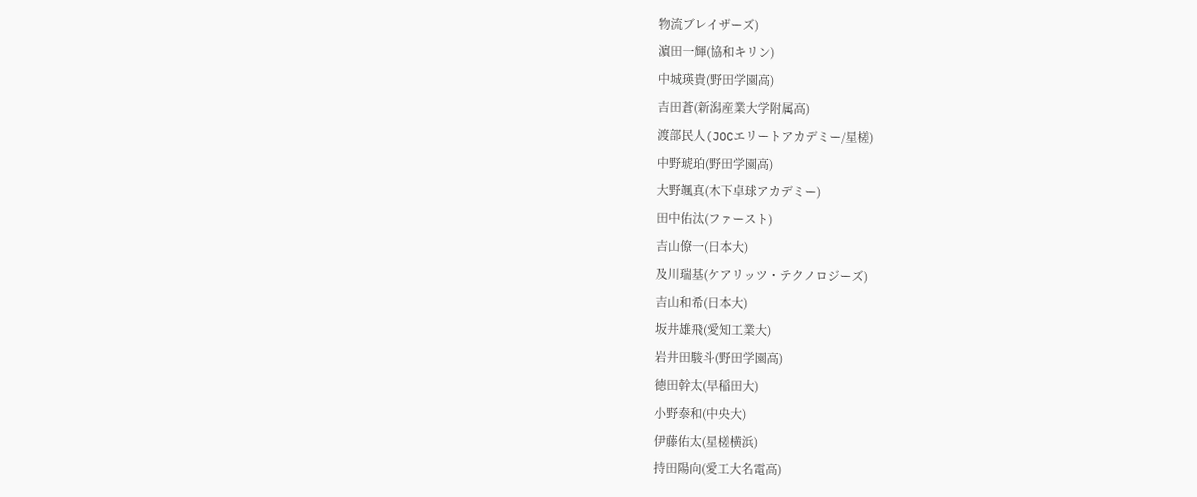物流ブレイザーズ)
濵田一輝(協和キリン)
中城瑛貴(野田学園高)
吉田蒼(新潟産業大学附属高)
渡部民人(JOCエリートアカデミー/星槎)
中野琥珀(野田学園高)
大野颯真(木下卓球アカデミー)
田中佑汰(ファースト)
吉山僚一(日本大)
及川瑞基(ケアリッツ・テクノロジーズ)
吉山和希(日本大)
坂井雄飛(愛知工業大)
岩井田駿斗(野田学園高)
徳田幹太(早稲田大)
小野泰和(中央大)
伊藤佑太(星槎横浜)
持田陽向(愛工大名電高)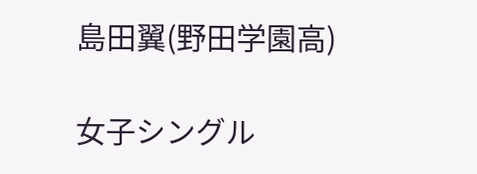島田翼(野田学園高)

女子シングル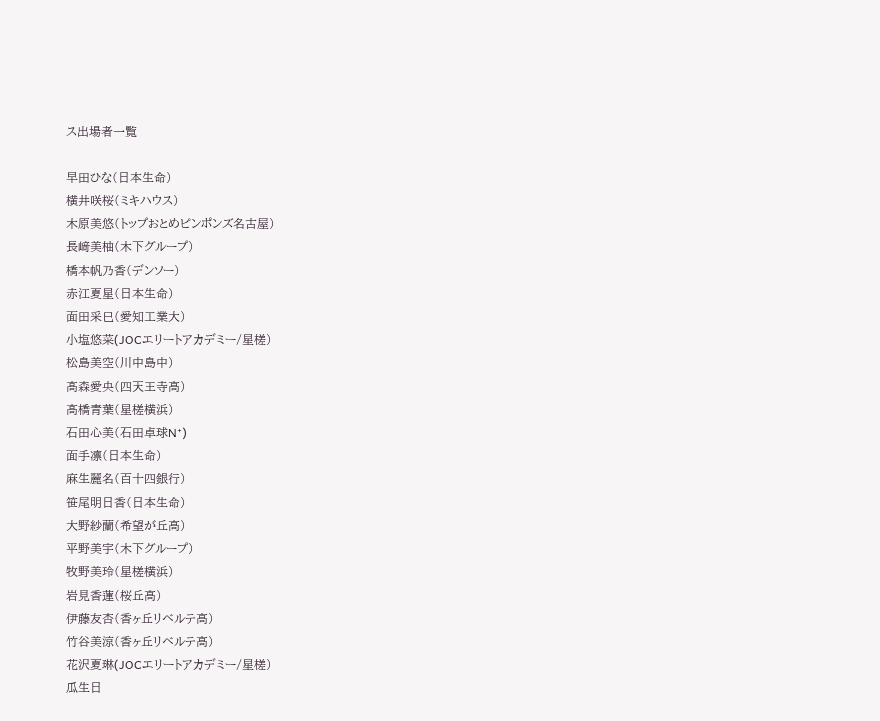ス出場者一覧

早田ひな(日本生命)
横井咲桜(ミキハウス)
木原美悠(トップおとめピンポンズ名古屋)
長﨑美柚(木下グループ)
橋本帆乃香(デンソー)
赤江夏星(日本生命)
面田采巳(愛知工業大)
小塩悠菜(JOCエリートアカデミー/星槎)
松島美空(川中島中)
髙森愛央(四天王寺高)
髙橋青葉(星槎横浜)
石田心美(石田卓球N⁺)
面手凛(日本生命)
麻生麗名(百十四銀行)
笹尾明日香(日本生命)
大野紗蘭(希望が丘高)
平野美宇(木下グループ)
牧野美玲(星槎横浜)
岩見香蓮(桜丘高)
伊藤友杏(香ヶ丘リベルテ高)
竹谷美涼(香ヶ丘リベルテ高)
花沢夏琳(JOCエリートアカデミー/星槎)
瓜生日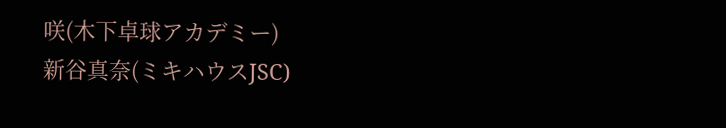咲(木下卓球アカデミー)
新谷真奈(ミキハウスJSC)